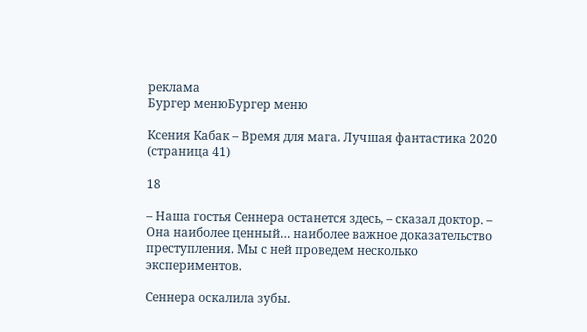реклама
Бургер менюБургер меню

Ксения Кабак – Время для мага. Лучшая фантастика 2020 (страница 41)

18

– Наша гостья Сеннера останется здесь, – сказал доктор. – Она наиболее ценный… наиболее важное доказательство преступления. Мы с ней проведем несколько экспериментов.

Сеннера оскалила зубы.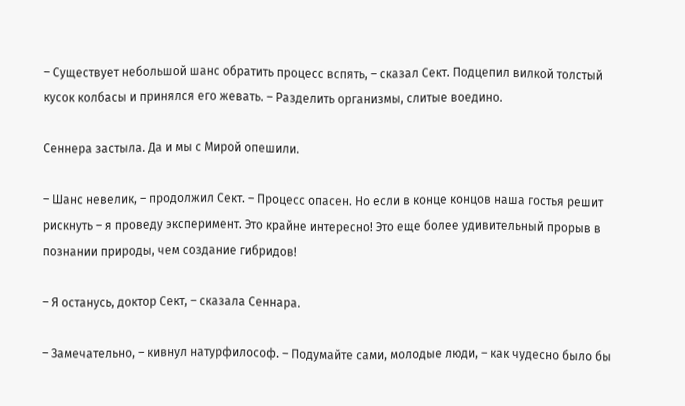– Существует небольшой шанс обратить процесс вспять, – сказал Сект. Подцепил вилкой толстый кусок колбасы и принялся его жевать. – Разделить организмы, слитые воедино.

Сеннера застыла. Да и мы с Мирой опешили.

– Шанс невелик, – продолжил Сект. – Процесс опасен. Но если в конце концов наша гостья решит рискнуть – я проведу эксперимент. Это крайне интересно! Это еще более удивительный прорыв в познании природы, чем создание гибридов!

– Я останусь, доктор Сект, – сказала Сеннара.

– Замечательно, – кивнул натурфилософ. – Подумайте сами, молодые люди, – как чудесно было бы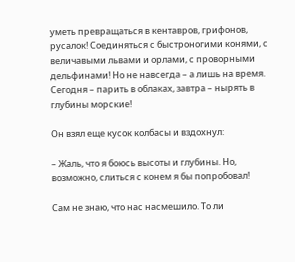уметь превращаться в кентавров, грифонов, русалок! Соединяться с быстроногими конями, с величавыми львами и орлами, с проворными дельфинами! Но не навсегда – а лишь на время. Сегодня – парить в облаках, завтра – нырять в глубины морские!

Он взял еще кусок колбасы и вздохнул:

– Жаль, что я боюсь высоты и глубины. Но, возможно, слиться с конем я бы попробовал!

Сам не знаю, что нас насмешило. То ли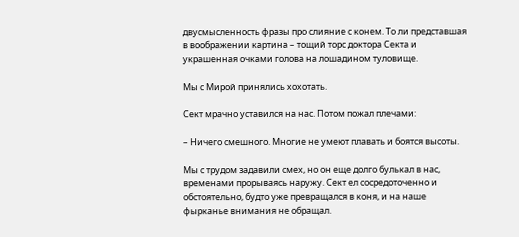двусмысленность фразы про слияние с конем. То ли представшая в воображении картина – тощий торс доктора Секта и украшенная очками голова на лошадином туловище.

Мы с Мирой принялись хохотать.

Сект мрачно уставился на нас. Потом пожал плечами:

– Ничего смешного. Многие не умеют плавать и боятся высоты.

Мы с трудом задавили смех, но он еще долго булькал в нас, временами прорываясь наружу. Сект ел сосредоточенно и обстоятельно, будто уже превращался в коня, и на наше фырканье внимания не обращал.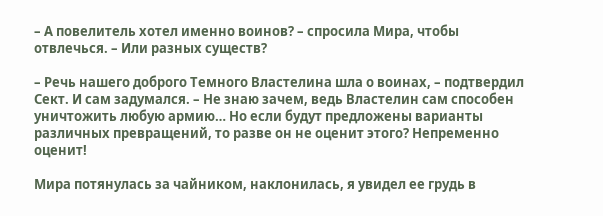– А повелитель хотел именно воинов? – спросила Мира, чтобы отвлечься. – Или разных существ?

– Речь нашего доброго Темного Властелина шла о воинах, – подтвердил Сект. И сам задумался. – Не знаю зачем, ведь Властелин сам способен уничтожить любую армию… Но если будут предложены варианты различных превращений, то разве он не оценит этого? Непременно оценит!

Мира потянулась за чайником, наклонилась, я увидел ее грудь в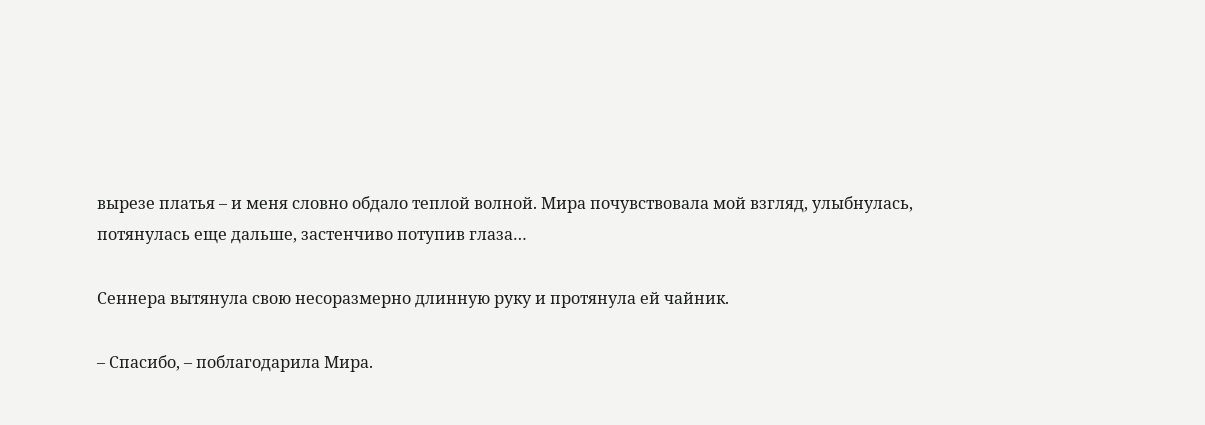вырезе платья – и меня словно обдало теплой волной. Мира почувствовала мой взгляд, улыбнулась, потянулась еще дальше, застенчиво потупив глаза…

Сеннера вытянула свою несоразмерно длинную руку и протянула ей чайник.

– Спасибо, – поблагодарила Мира.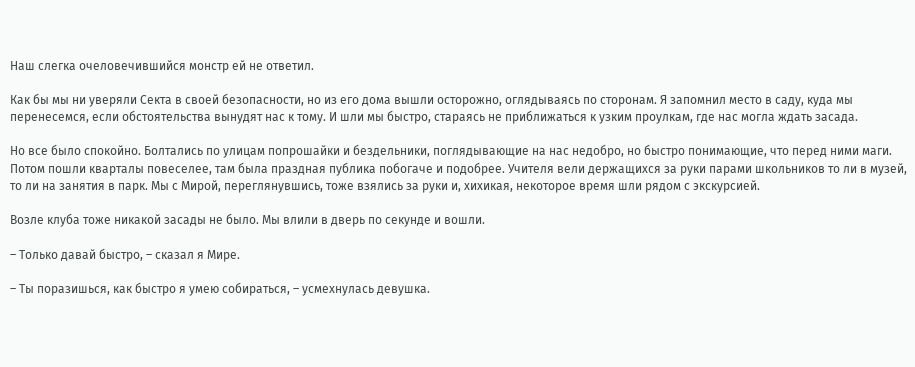Наш слегка очеловечившийся монстр ей не ответил.

Как бы мы ни уверяли Секта в своей безопасности, но из его дома вышли осторожно, оглядываясь по сторонам. Я запомнил место в саду, куда мы перенесемся, если обстоятельства вынудят нас к тому. И шли мы быстро, стараясь не приближаться к узким проулкам, где нас могла ждать засада.

Но все было спокойно. Болтались по улицам попрошайки и бездельники, поглядывающие на нас недобро, но быстро понимающие, что перед ними маги. Потом пошли кварталы повеселее, там была праздная публика побогаче и подобрее. Учителя вели держащихся за руки парами школьников то ли в музей, то ли на занятия в парк. Мы с Мирой, переглянувшись, тоже взялись за руки и, хихикая, некоторое время шли рядом с экскурсией.

Возле клуба тоже никакой засады не было. Мы влили в дверь по секунде и вошли.

– Только давай быстро, – сказал я Мире.

– Ты поразишься, как быстро я умею собираться, – усмехнулась девушка.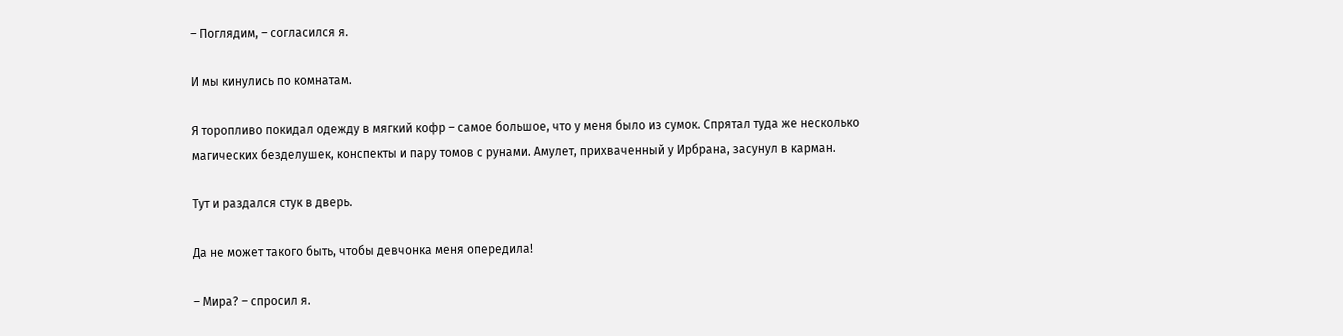– Поглядим, – согласился я.

И мы кинулись по комнатам.

Я торопливо покидал одежду в мягкий кофр – самое большое, что у меня было из сумок. Спрятал туда же несколько магических безделушек, конспекты и пару томов с рунами. Амулет, прихваченный у Ирбрана, засунул в карман.

Тут и раздался стук в дверь.

Да не может такого быть, чтобы девчонка меня опередила!

– Мира? – спросил я.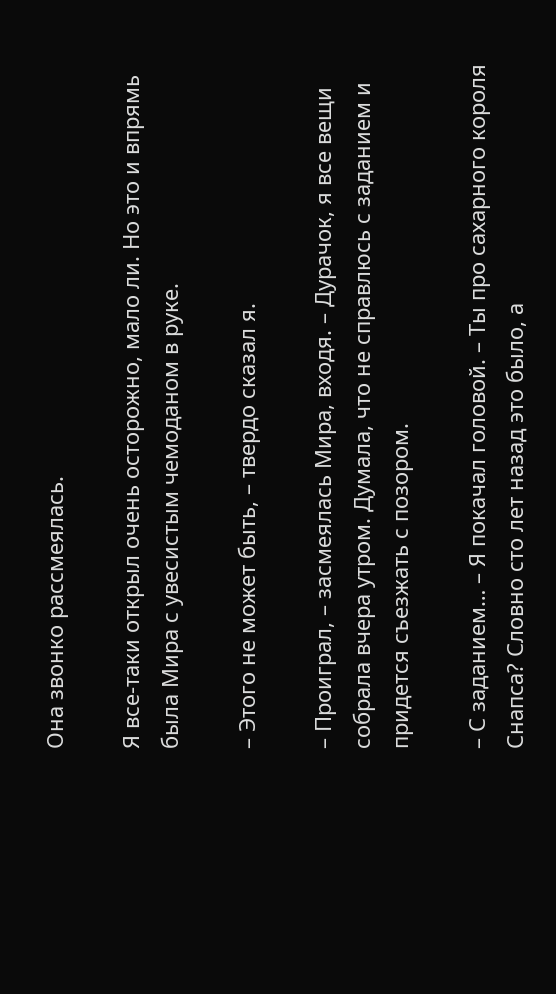Она звонко рассмеялась.

Я все-таки открыл очень осторожно, мало ли. Но это и впрямь была Мира с увесистым чемоданом в руке.

– Этого не может быть, – твердо сказал я.

– Проиграл, – засмеялась Мира, входя. – Дурачок, я все вещи собрала вчера утром. Думала, что не справлюсь с заданием и придется съезжать с позором.

– С заданием… – Я покачал головой. – Ты про сахарного короля Снапса? Словно сто лет назад это было, а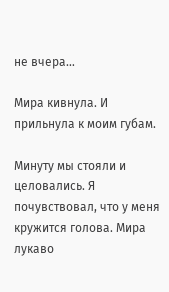не вчера…

Мира кивнула. И прильнула к моим губам.

Минуту мы стояли и целовались. Я почувствовал, что у меня кружится голова. Мира лукаво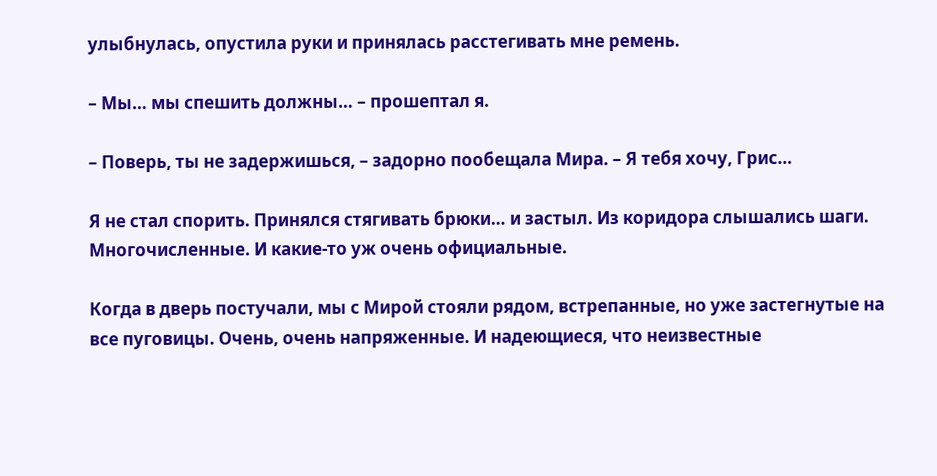улыбнулась, опустила руки и принялась расстегивать мне ремень.

– Мы… мы спешить должны… – прошептал я.

– Поверь, ты не задержишься, – задорно пообещала Мира. – Я тебя хочу, Грис…

Я не стал спорить. Принялся стягивать брюки… и застыл. Из коридора слышались шаги. Многочисленные. И какие-то уж очень официальные.

Когда в дверь постучали, мы с Мирой стояли рядом, встрепанные, но уже застегнутые на все пуговицы. Очень, очень напряженные. И надеющиеся, что неизвестные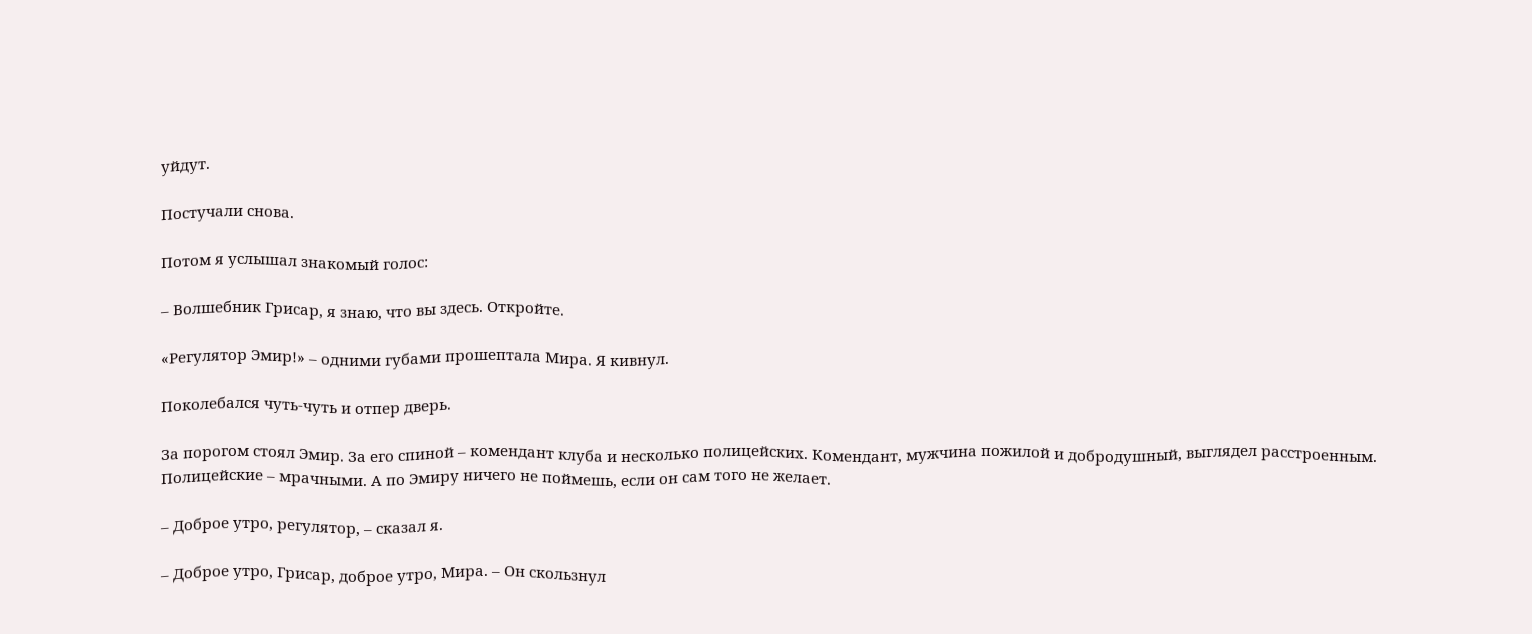уйдут.

Постучали снова.

Потом я услышал знакомый голос:

– Волшебник Грисар, я знаю, что вы здесь. Откройте.

«Регулятор Эмир!» – одними губами прошептала Мира. Я кивнул.

Поколебался чуть-чуть и отпер дверь.

За порогом стоял Эмир. За его спиной – комендант клуба и несколько полицейских. Комендант, мужчина пожилой и добродушный, выглядел расстроенным. Полицейские – мрачными. А по Эмиру ничего не поймешь, если он сам того не желает.

– Доброе утро, регулятор, – сказал я.

– Доброе утро, Грисар, доброе утро, Мира. – Он скользнул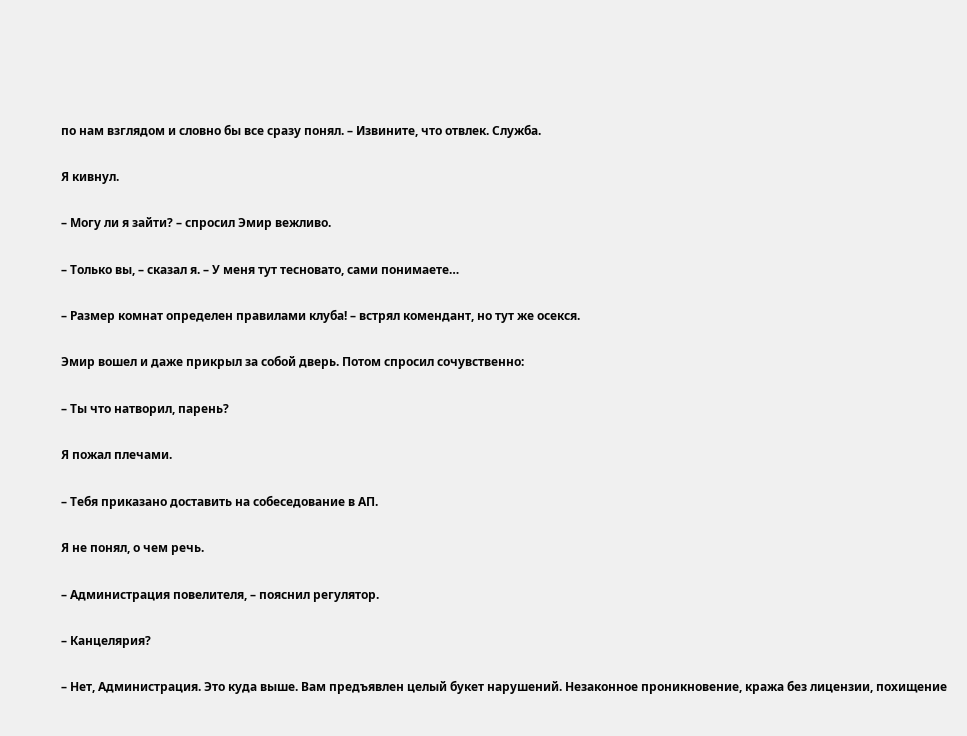по нам взглядом и словно бы все сразу понял. – Извините, что отвлек. Служба.

Я кивнул.

– Могу ли я зайти? – спросил Эмир вежливо.

– Только вы, – сказал я. – У меня тут тесновато, сами понимаете…

– Размер комнат определен правилами клуба! – встрял комендант, но тут же осекся.

Эмир вошел и даже прикрыл за собой дверь. Потом спросил сочувственно:

– Ты что натворил, парень?

Я пожал плечами.

– Тебя приказано доставить на собеседование в АП.

Я не понял, о чем речь.

– Администрация повелителя, – пояснил регулятор.

– Канцелярия?

– Нет, Администрация. Это куда выше. Вам предъявлен целый букет нарушений. Незаконное проникновение, кража без лицензии, похищение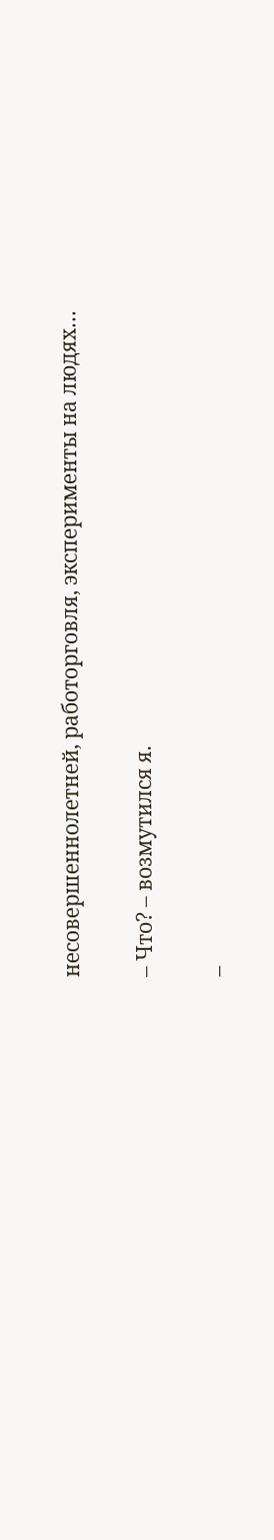несовершеннолетней, работорговля, эксперименты на людях…

– Что? – возмутился я.

–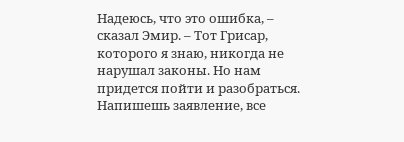Надеюсь, что это ошибка, – сказал Эмир. – Тот Грисар, которого я знаю, никогда не нарушал законы. Но нам придется пойти и разобраться. Напишешь заявление, все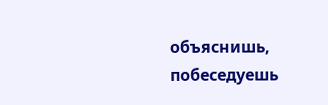объяснишь, побеседуешь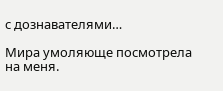с дознавателями…

Мира умоляюще посмотрела на меня.